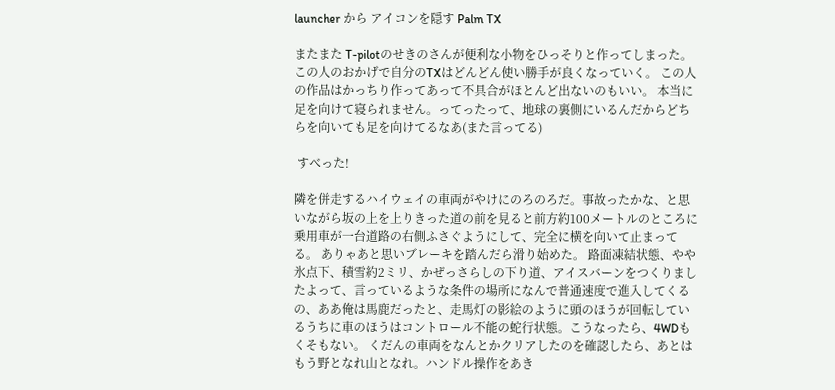launcher から アイコンを隠す Palm TX

またまた T-pilotのせきのさんが便利な小物をひっそりと作ってしまった。 この人のおかげで自分のTXはどんどん使い勝手が良くなっていく。 この人の作品はかっちり作ってあって不具合がほとんど出ないのもいい。 本当に足を向けて寝られません。ってったって、地球の裏側にいるんだからどちらを向いても足を向けてるなあ(また言ってる)

 すべった!

隣を併走するハイウェイの車両がやけにのろのろだ。事故ったかな、と思いながら坂の上を上りきった道の前を見ると前方約100メートルのところに乗用車が一台道路の右側ふさぐようにして、完全に横を向いて止まってる。 ありゃあと思いブレーキを踏んだら滑り始めた。 路面凍結状態、やや氷点下、積雪約2ミリ、かぜっさらしの下り道、アイスバーンをつくりましたよって、言っているような条件の場所になんで普通速度で進入してくるの、ああ俺は馬鹿だったと、走馬灯の影絵のように頭のほうが回転しているうちに車のほうはコントロール不能の蛇行状態。こうなったら、4WDもくそもない。 くだんの車両をなんとかクリアしたのを確認したら、あとはもう野となれ山となれ。ハンドル操作をあき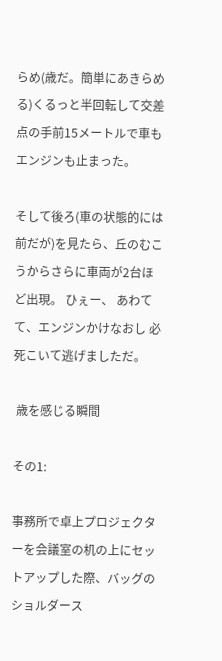らめ(歳だ。簡単にあきらめる)くるっと半回転して交差点の手前15メートルで車もエンジンも止まった。

そして後ろ(車の状態的には前だが)を見たら、丘のむこうからさらに車両が2台ほど出現。 ひぇー、 あわてて、エンジンかけなおし 必死こいて逃げましただ。

 歳を感じる瞬間

その1:

事務所で卓上プロジェクターを会議室の机の上にセットアップした際、バッグのショルダース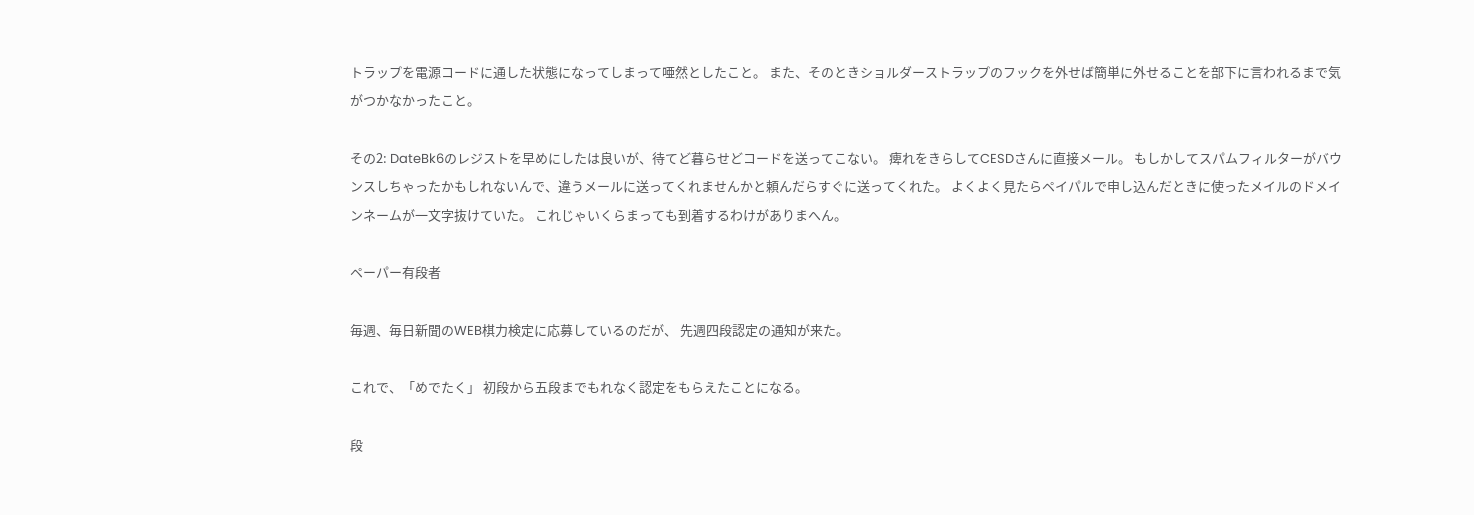トラップを電源コードに通した状態になってしまって唖然としたこと。 また、そのときショルダーストラップのフックを外せば簡単に外せることを部下に言われるまで気がつかなかったこと。

その2: DateBk6のレジストを早めにしたは良いが、待てど暮らせどコードを送ってこない。 痺れをきらしてCESDさんに直接メール。 もしかしてスパムフィルターがバウンスしちゃったかもしれないんで、違うメールに送ってくれませんかと頼んだらすぐに送ってくれた。 よくよく見たらペイパルで申し込んだときに使ったメイルのドメインネームが一文字抜けていた。 これじゃいくらまっても到着するわけがありまへん。

ペーパー有段者

毎週、毎日新聞のWEB棋力検定に応募しているのだが、 先週四段認定の通知が来た。

これで、「めでたく」 初段から五段までもれなく認定をもらえたことになる。

段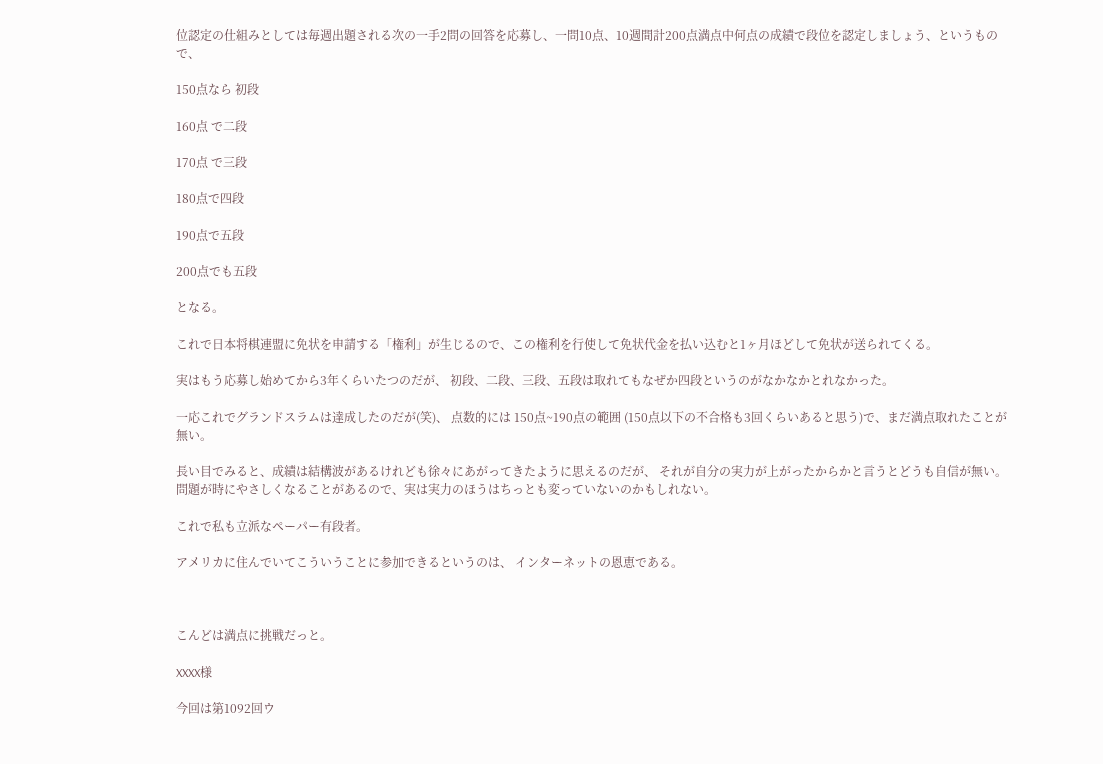位認定の仕組みとしては毎週出題される次の一手2問の回答を応募し、一問10点、10週間計200点満点中何点の成績で段位を認定しましょう、というもので、

150点なら 初段

160点 で二段

170点 で三段

180点で四段

190点で五段

200点でも五段

となる。

これで日本将棋連盟に免状を申請する「権利」が生じるので、この権利を行使して免状代金を払い込むと1ヶ月ほどして免状が送られてくる。

実はもう応募し始めてから3年くらいたつのだが、 初段、二段、三段、五段は取れてもなぜか四段というのがなかなかとれなかった。

一応これでグランドスラムは達成したのだが(笑)、 点数的には 150点~190点の範囲 (150点以下の不合格も3回くらいあると思う)で、まだ満点取れたことが無い。

長い目でみると、成績は結構波があるけれども徐々にあがってきたように思えるのだが、 それが自分の実力が上がったからかと言うとどうも自信が無い。 問題が時にやさしくなることがあるので、実は実力のほうはちっとも変っていないのかもしれない。

これで私も立派なペーパー有段者。

アメリカに住んでいてこういうことに参加できるというのは、 インターネットの恩恵である。



こんどは満点に挑戦だっと。

XXXX様

今回は第1092回ウ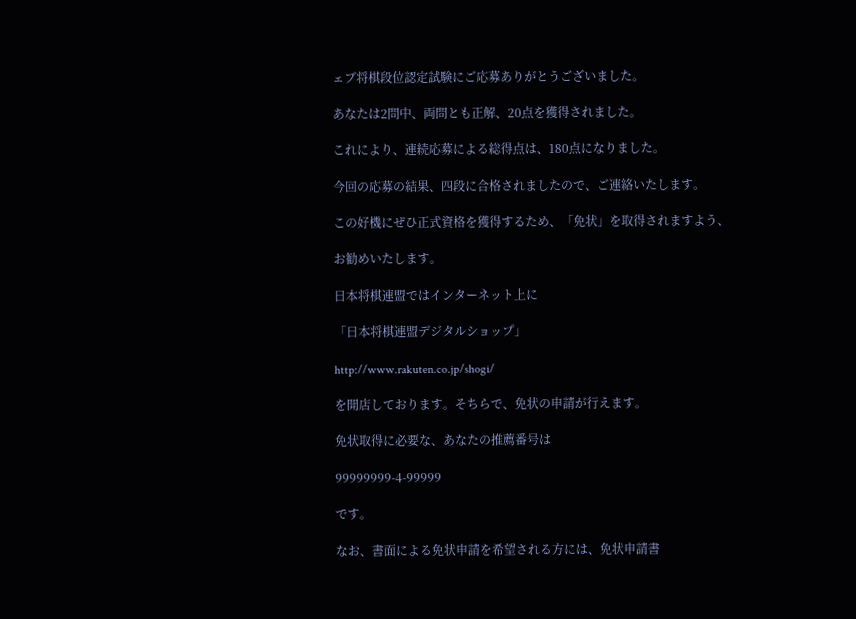ェブ将棋段位認定試験にご応募ありがとうございました。

あなたは2問中、両問とも正解、20点を獲得されました。

これにより、連続応募による総得点は、180点になりました。

今回の応募の結果、四段に合格されましたので、ご連絡いたします。

この好機にぜひ正式資格を獲得するため、「免状」を取得されますよう、

お勧めいたします。

日本将棋連盟ではインターネット上に

「日本将棋連盟デジタルショップ」

http://www.rakuten.co.jp/shogi/

を開店しております。そちらで、免状の申請が行えます。

免状取得に必要な、あなたの推薦番号は

99999999-4-99999

です。

なお、書面による免状申請を希望される方には、免状申請書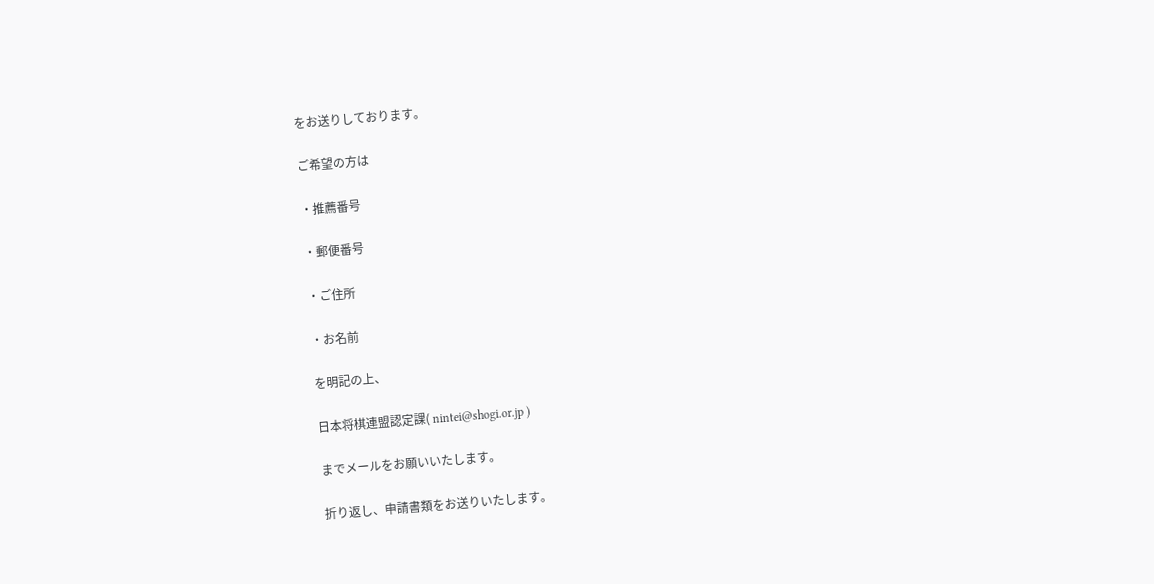をお送りしております。

ご希望の方は

・推薦番号

・郵便番号

・ご住所

・お名前

を明記の上、

日本将棋連盟認定課( nintei@shogi.or.jp )

までメールをお願いいたします。

折り返し、申請書類をお送りいたします。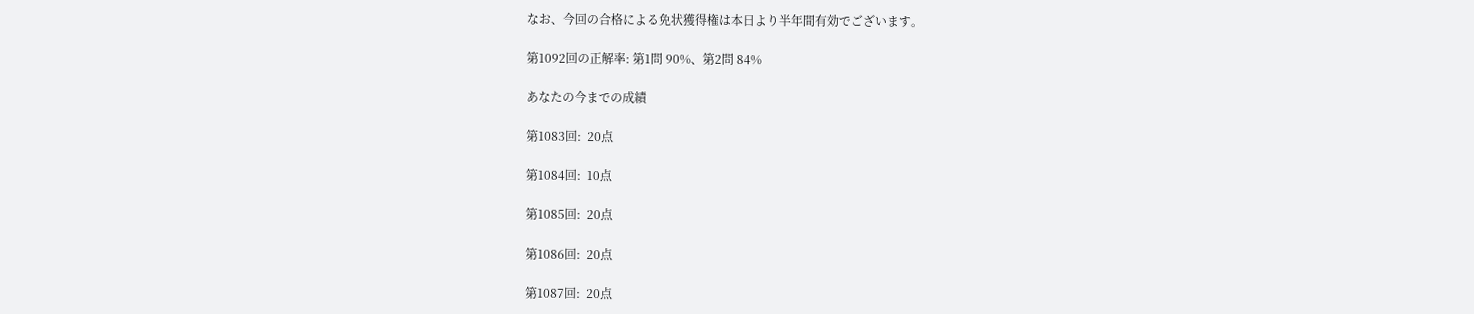なお、今回の合格による免状獲得権は本日より半年間有効でございます。

第1092回の正解率: 第1問 90%、第2問 84%

あなたの今までの成績

第1083回:  20点

第1084回:  10点

第1085回:  20点

第1086回:  20点

第1087回:  20点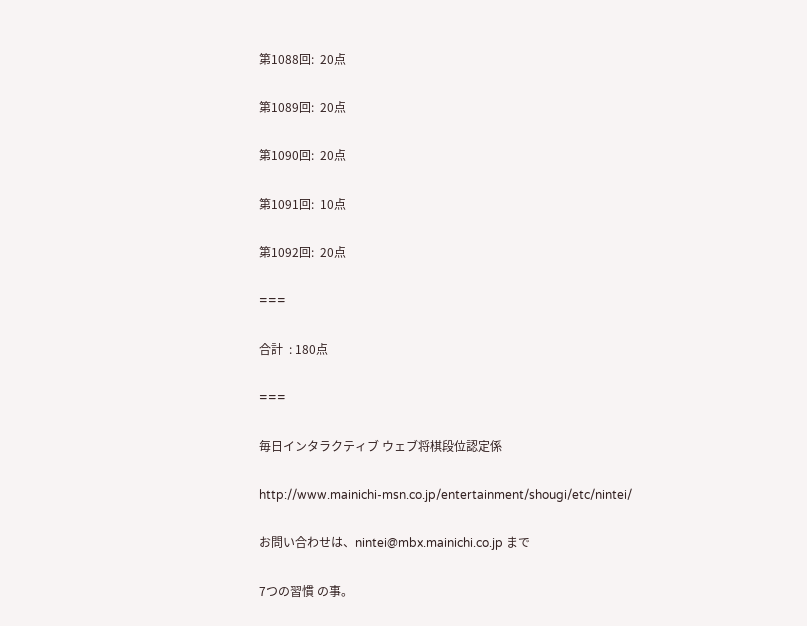第1088回:  20点

第1089回:  20点

第1090回:  20点

第1091回:  10点

第1092回:  20点

===

合計  : 180点

===

毎日インタラクティブ ウェブ将棋段位認定係

http://www.mainichi-msn.co.jp/entertainment/shougi/etc/nintei/

お問い合わせは、nintei@mbx.mainichi.co.jp まで

7つの習慣 の事。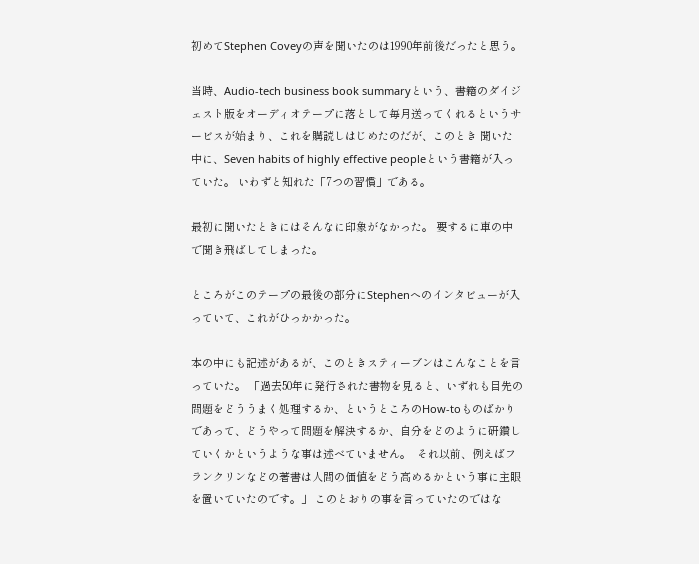初めてStephen Coveyの声を聞いたのは1990年前後だったと思う。

当時、Audio-tech business book summaryという、書籍のダイジェスト版をオーディオテープに落として毎月送ってくれるというサービスが始まり、これを購読しはじめたのだが、このとき 聞いた中に、Seven habits of highly effective peopleという書籍が入っていた。 いわずと知れた「7つの習慣」である。

最初に聞いたときにはそんなに印象がなかった。 要するに車の中で聞き飛ばしてしまった。

ところがこのテープの最後の部分にStephenへのインタビューが入っていて、これがひっかかった。

本の中にも記述があるが、このときスティーブンはこんなことを言っていた。 「過去50年に発行された書物を見ると、いずれも目先の問題をどううまく処理するか、というところのHow-toものばかりであって、どうやって問題を解決するか、自分をどのように研鑽していくかというような事は述べていません。  それ以前、例えばフランクリンなどの著書は人間の価値をどう高めるかという事に主眼を置いていたのです。」 このとおりの事を言っていたのではな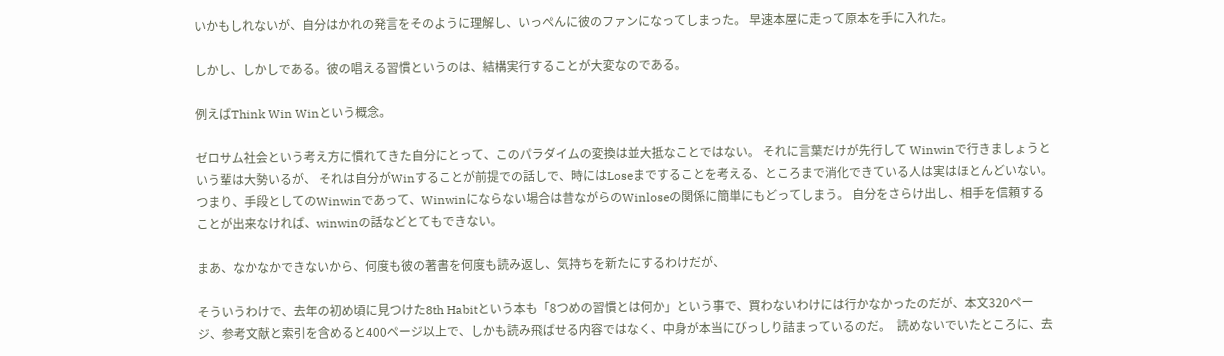いかもしれないが、自分はかれの発言をそのように理解し、いっぺんに彼のファンになってしまった。 早速本屋に走って原本を手に入れた。

しかし、しかしである。彼の唱える習慣というのは、結構実行することが大変なのである。

例えばThink Win Winという概念。

ゼロサム社会という考え方に慣れてきた自分にとって、このパラダイムの変換は並大抵なことではない。 それに言葉だけが先行して Winwinで行きましょうという輩は大勢いるが、 それは自分がWinすることが前提での話しで、時にはLoseまですることを考える、ところまで消化できている人は実はほとんどいない。 つまり、手段としてのWinwinであって、Winwinにならない場合は昔ながらのWinloseの関係に簡単にもどってしまう。 自分をさらけ出し、相手を信頼することが出来なければ、winwinの話などとてもできない。

まあ、なかなかできないから、何度も彼の著書を何度も読み返し、気持ちを新たにするわけだが、

そういうわけで、去年の初め頃に見つけた8th Habitという本も「8つめの習慣とは何か」という事で、買わないわけには行かなかったのだが、本文320ページ、参考文献と索引を含めると400ページ以上で、しかも読み飛ばせる内容ではなく、中身が本当にびっしり詰まっているのだ。  読めないでいたところに、去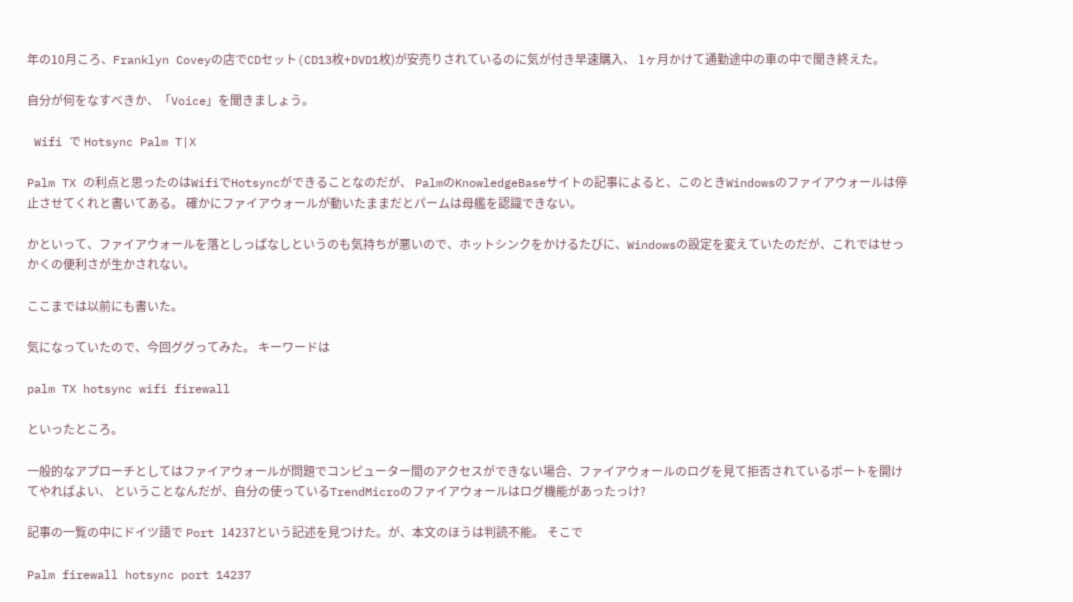年の10月ころ、Franklyn Coveyの店でCDセット(CD13枚+DVD1枚)が安売りされているのに気が付き早速購入、 1ヶ月かけて通勤途中の車の中で聞き終えた。

自分が何をなすべきか、「Voice」を聞きましょう。

 Wifi で Hotsync Palm T|X

Palm TX の利点と思ったのはWifiでHotsyncができることなのだが、 PalmのKnowledgeBaseサイトの記事によると、このときWindowsのファイアウォールは停止させてくれと書いてある。 確かにファイアウォールが動いたままだとパームは母艦を認識できない。

かといって、ファイアウォールを落としっぱなしというのも気持ちが悪いので、ホットシンクをかけるたびに、Windowsの設定を変えていたのだが、これではせっかくの便利さが生かされない。

ここまでは以前にも書いた。

気になっていたので、今回ググってみた。 キーワードは

palm TX hotsync wifi firewall

といったところ。

一般的なアプローチとしてはファイアウォールが問題でコンピューター間のアクセスができない場合、ファイアウォールのログを見て拒否されているポートを開けてやればよい、 ということなんだが、自分の使っているTrendMicroのファイアウォールはログ機能があったっけ?

記事の一覧の中にドイツ語で Port 14237という記述を見つけた。が、本文のほうは判読不能。 そこで

Palm firewall hotsync port 14237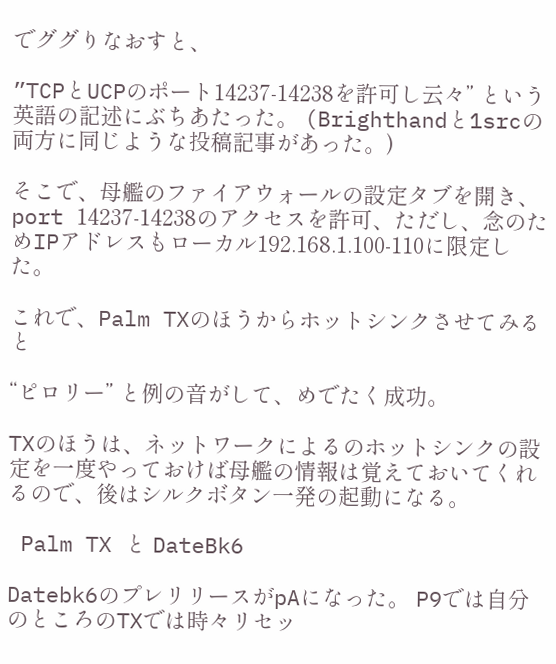でググりなおすと、

”TCPとUCPのポート14237-14238を許可し云々” という英語の記述にぶちあたった。 (Brighthandと1srcの両方に同じような投稿記事があった。)

そこで、母艦のファイアウォールの設定タブを開き、port 14237-14238のアクセスを許可、ただし、念のためIPアドレスもローカル192.168.1.100-110に限定した。

これで、Palm TXのほうからホットシンクさせてみると

“ピロリー” と例の音がして、めでたく成功。

TXのほうは、ネットワークによるのホットシンクの設定を一度やっておけば母艦の情報は覚えておいてくれるので、後はシルクボタン一発の起動になる。

 Palm TX と DateBk6

Datebk6のプレリリースがpAになった。 P9では自分のところのTXでは時々リセッ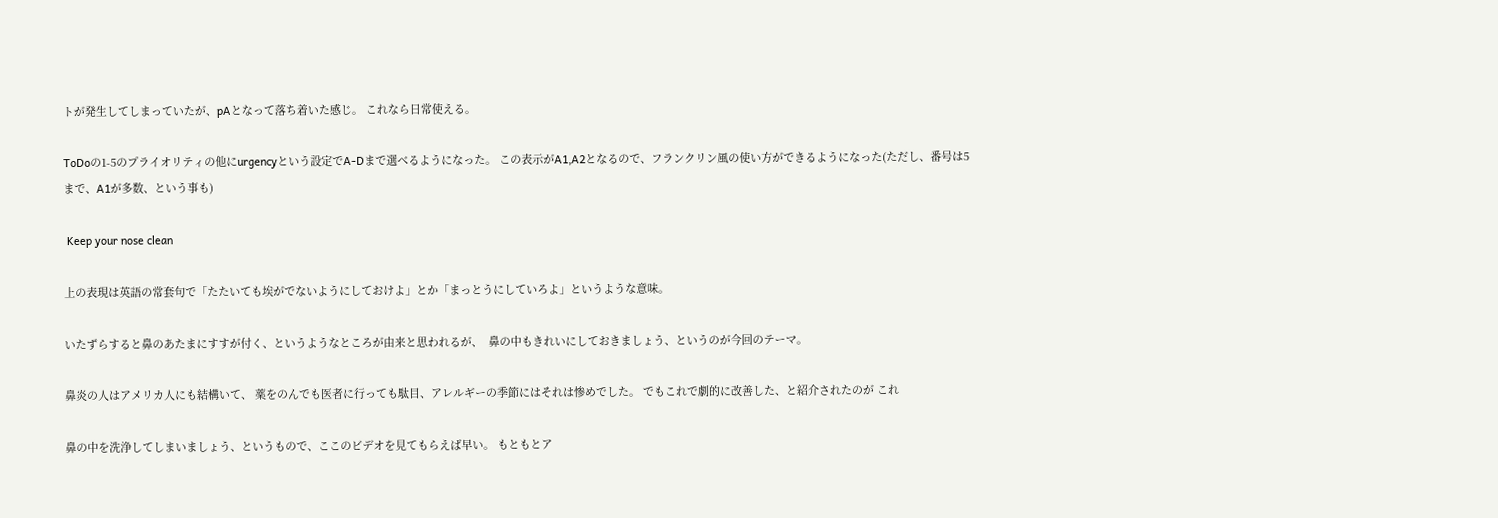トが発生してしまっていたが、pAとなって落ち着いた感じ。 これなら日常使える。

ToDoの1-5のプライオリティの他にurgencyという設定でA-Dまで選べるようになった。 この表示がA1,A2となるので、フランクリン風の使い方ができるようになった(ただし、番号は5まで、A1が多数、という事も)

 Keep your nose clean

上の表現は英語の常套句で「たたいても埃がでないようにしておけよ」とか「まっとうにしていろよ」というような意味。

いたずらすると鼻のあたまにすすが付く、というようなところが由来と思われるが、  鼻の中もきれいにしておきましょう、というのが今回のテーマ。

鼻炎の人はアメリカ人にも結構いて、 薬をのんでも医者に行っても駄目、アレルギーの季節にはそれは惨めでした。 でもこれで劇的に改善した、と紹介されたのが これ

鼻の中を洗浄してしまいましょう、というもので、ここのビデオを見てもらえば早い。 もともとア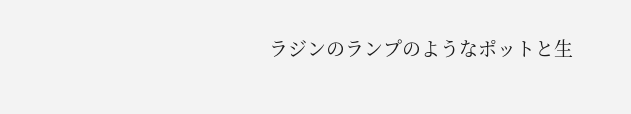ラジンのランプのようなポットと生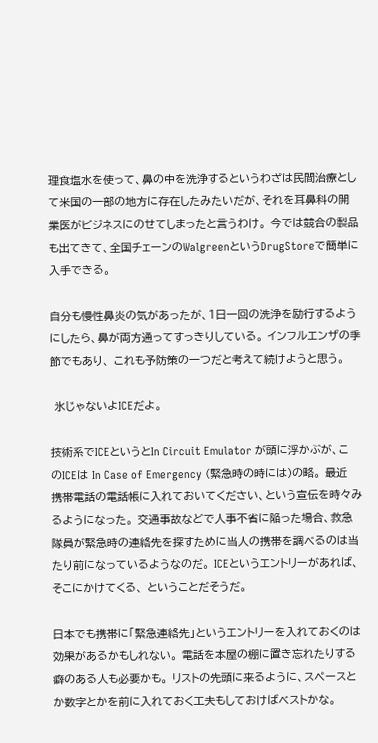理食塩水を使って、鼻の中を洗浄するというわざは民間治療として米国の一部の地方に存在したみたいだが、それを耳鼻科の開業医がビジネスにのせてしまったと言うわけ。 今では競合の製品も出てきて、全国チェーンのWalgreenというDrugStoreで簡単に入手できる。

自分も慢性鼻炎の気があったが、1日一回の洗浄を励行するようにしたら、鼻が両方通ってすっきりしている。 インフルエンザの季節でもあり、 これも予防策の一つだと考えて続けようと思う。

 氷じゃないよICEだよ。

技術系でICEというとIn Circuit Emulator が頭に浮かぶが、このICEは In Case of Emergency (緊急時の時には)の略。 最近 携帯電話の電話帳に入れておいてください、という宣伝を時々みるようになった。 交通事故などで人事不省に陥った場合、救急隊員が緊急時の連絡先を探すために当人の携帯を調べるのは当たり前になっているようなのだ。 ICEというエントリーがあれば、そこにかけてくる、 ということだそうだ。

日本でも携帯に「緊急連絡先」というエントリーを入れておくのは効果があるかもしれない。 電話を本屋の棚に置き忘れたりする癖のある人も必要かも。 リストの先頭に来るように、スペースとか数字とかを前に入れておく工夫もしておけばベストかな。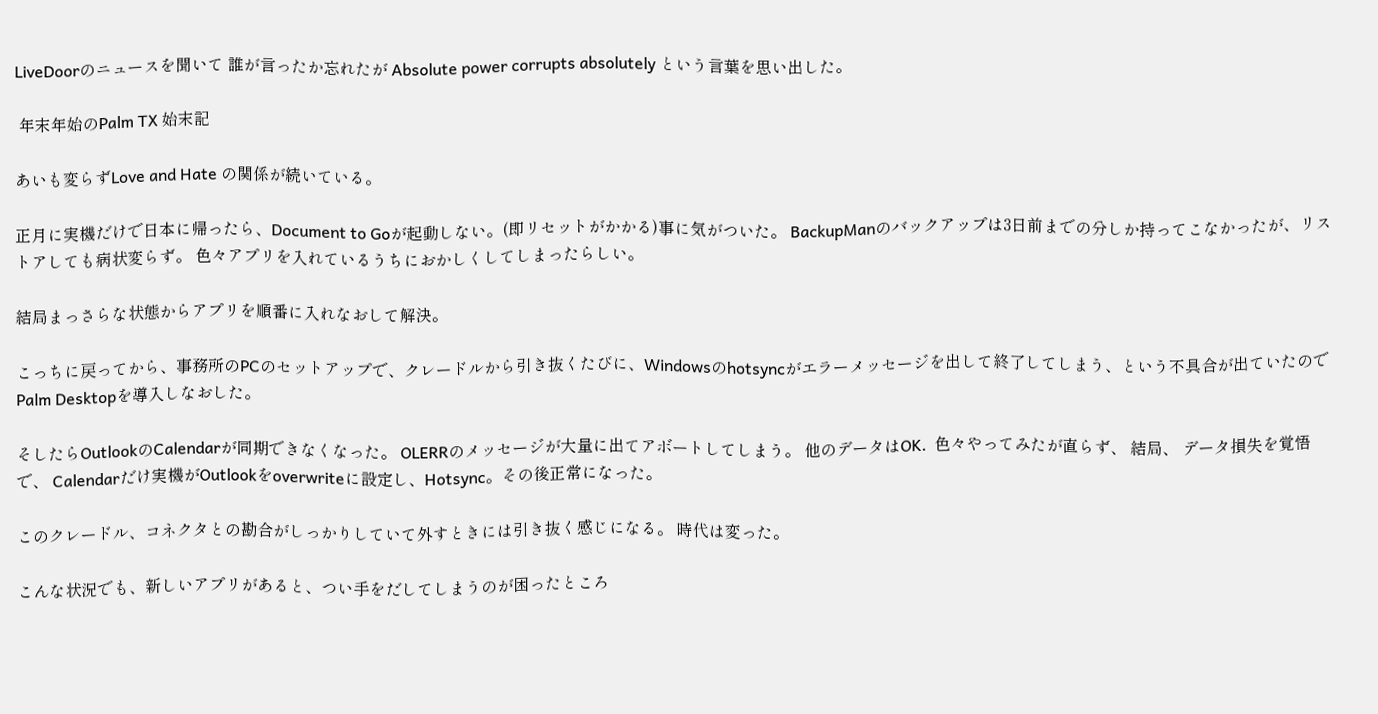LiveDoorのニュースを聞いて 誰が言ったか忘れたが Absolute power corrupts absolutely という言葉を思い出した。

 年末年始のPalm TX 始末記

あいも変らずLove and Hate の関係が続いている。

正月に実機だけで日本に帰ったら、Document to Goが起動しない。(即リセットがかかる)事に気がついた。 BackupManのバックアップは3日前までの分しか持ってこなかったが、リストアしても病状変らず。 色々アプリを入れているうちにおかしくしてしまったらしい。

結局まっさらな状態からアプリを順番に入れなおして解決。

こっちに戻ってから、事務所のPCのセットアップで、クレードルから引き抜くたびに、Windowsのhotsyncがエラーメッセージを出して終了してしまう、という不具合が出ていたのでPalm Desktopを導入しなおした。

そしたらOutlookのCalendarが同期できなくなった。 OLERRのメッセージが大量に出てアボートしてしまう。 他のデータはOK.  色々やってみたが直らず、 結局、 データ損失を覚悟で、 Calendarだけ実機がOutlookをoverwriteに設定し、Hotsync。その後正常になった。

このクレードル、コネクタとの勘合がしっかりしていて外すときには引き抜く感じになる。 時代は変った。

こんな状況でも、新しいアプリがあると、つい手をだしてしまうのが困ったところ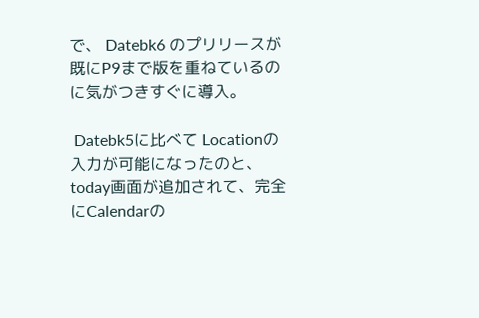で、 Datebk6 のプリリースが既にP9まで版を重ねているのに気がつきすぐに導入。

 Datebk5に比べて Locationの入力が可能になったのと、today画面が追加されて、完全にCalendarの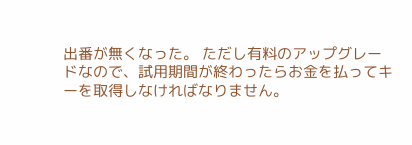出番が無くなった。 ただし有料のアップグレードなので、試用期間が終わったらお金を払ってキーを取得しなければなりません。